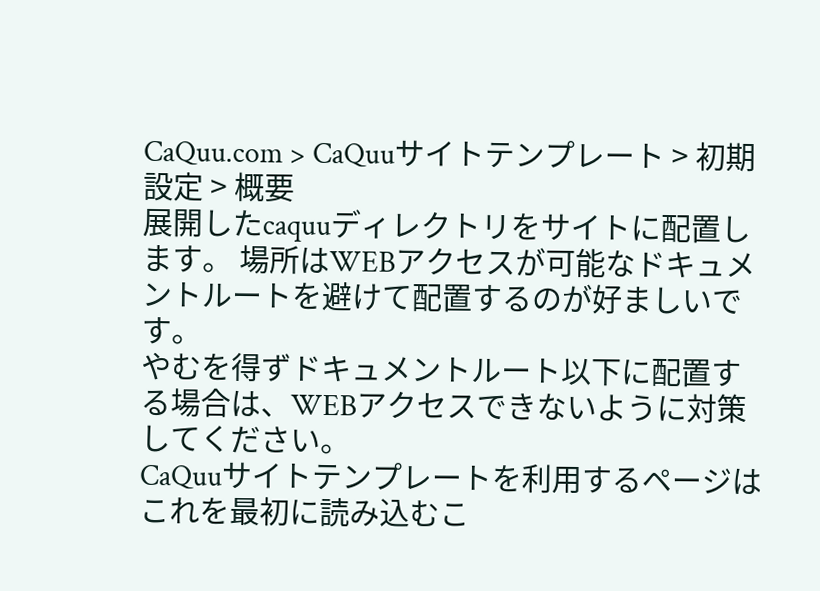CaQuu.com > CaQuuサイトテンプレート > 初期設定 > 概要
展開したcaquuディレクトリをサイトに配置します。 場所はWEBアクセスが可能なドキュメントルートを避けて配置するのが好ましいです。
やむを得ずドキュメントルート以下に配置する場合は、WEBアクセスできないように対策してください。
CaQuuサイトテンプレートを利用するページはこれを最初に読み込むこ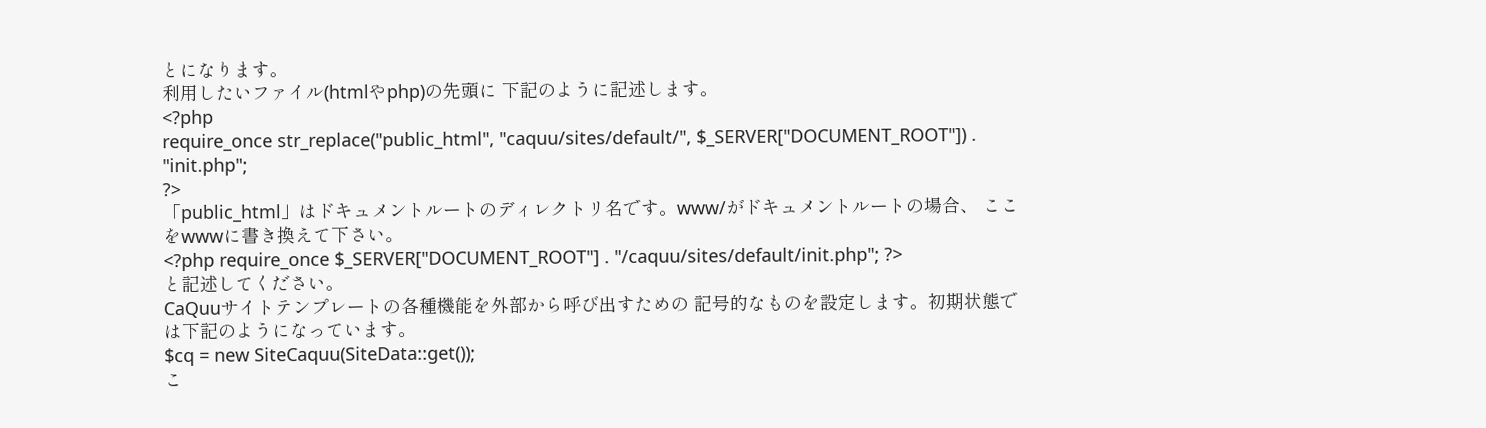とになります。
利用したいファイル(htmlやphp)の先頭に 下記のように記述します。
<?php
require_once str_replace("public_html", "caquu/sites/default/", $_SERVER["DOCUMENT_ROOT"]) . "init.php";
?>
「public_html」はドキュメントルートのディレクトリ名です。www/がドキュメントルートの場合、 ここをwwwに書き換えて下さい。
<?php require_once $_SERVER["DOCUMENT_ROOT"] . "/caquu/sites/default/init.php"; ?>
と記述してください。
CaQuuサイトテンプレートの各種機能を外部から呼び出すための 記号的なものを設定します。初期状態では下記のようになっています。
$cq = new SiteCaquu(SiteData::get());
こ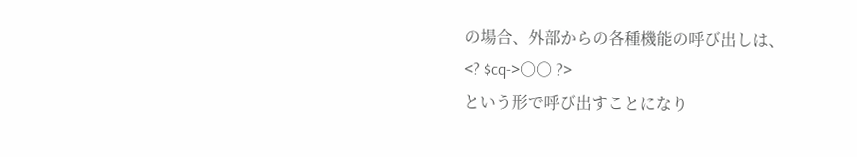の場合、外部からの各種機能の呼び出しは、
<? $cq->○○ ?>
という形で呼び出すことになり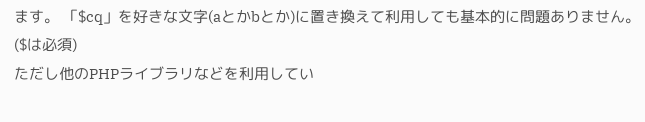ます。 「$cq」を好きな文字(aとかbとか)に置き換えて利用しても基本的に問題ありません。 ($は必須)
ただし他のPHPライブラリなどを利用してい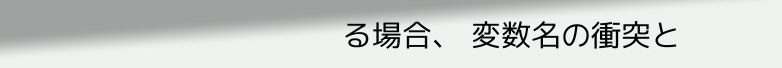る場合、 変数名の衝突と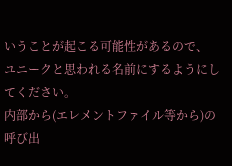いうことが起こる可能性があるので、 ユニークと思われる名前にするようにしてください。
内部から(エレメントファイル等から)の呼び出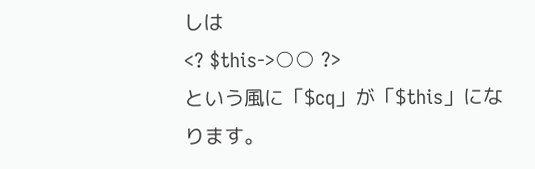しは
<? $this->○○ ?>
という風に「$cq」が「$this」になります。